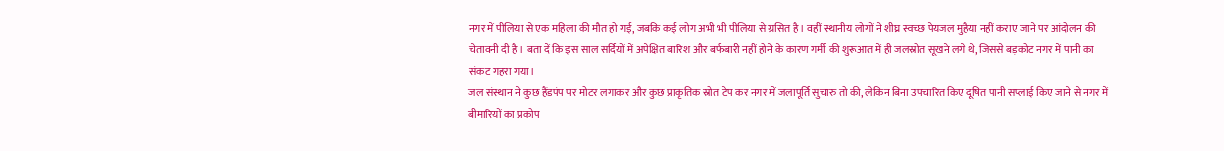नगर में पीलिया से एक महिला की मौत हो गई, जबकि कई लोग अभी भी पीलिया से ग्रसित है। वहीं स्थानीय लोगों ने शीघ्र स्वच्छ पेयजल मुहैया नहीं कराए जाने पर आंदोलन की चेतावनी दी है। बता दें कि इस साल सर्दियों में अपेक्षित बारिश और बर्फबारी नहीं होने के कारण गर्मी की शुरूआत में ही जलस्रोत सूखने लगे थे, जिससे बड़कोट नगर में पानी का संकट गहरा गया।
जल संस्थान ने कुछ हैंडपंप पर मोटर लगाकर और कुछ प्राकृतिक स्रोत टेप कर नगर में जलापूर्ति सुचारु तो की, लेकिन बिना उपचारित किए दूषित पानी सप्लाई किए जाने से नगर में बीमारियों का प्रकोप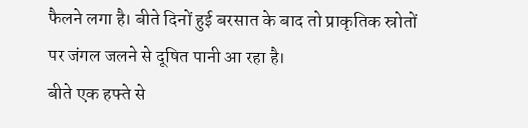फैलने लगा है। बीते दिनों हुई बरसात के बाद तो प्राकृतिक स्रोतों पर जंगल जलने से दूषित पानी आ रहा है।
बीते एक हफ्ते से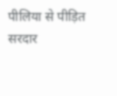पीलिया से पीड़ित सरदार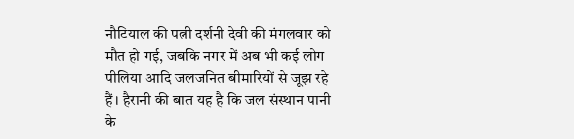नौटियाल की पत्नी दर्शनी देवी की मंगलवार को मौत हो गई, जबकि नगर में अब भी कई लोग पीलिया आदि जलजनित बीमारियों से जूझ रहे हैं। हैरानी की बात यह है कि जल संस्थान पानी के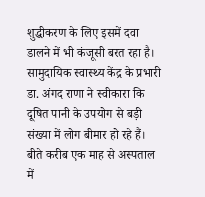शुद्धीकरण के लिए इसमें दवा डालने में भी कंजूसी बरत रहा है।
सामुदायिक स्वास्थ्य केंद्र के प्रभारी डा. अंगद राणा ने स्वीकारा कि दूषित पानी के उपयोग से बड़ी संख्या में लोग बीमार हो रहे हैं। बीते करीब एक माह से अस्पताल में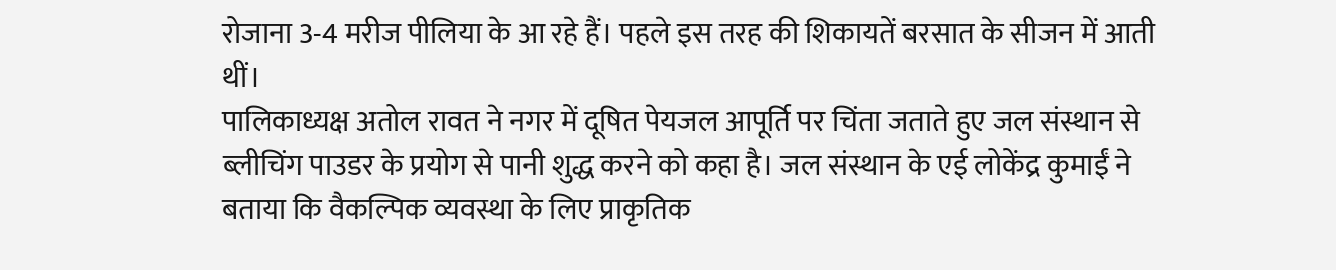रोजाना 3-4 मरीज पीलिया के आ रहे हैं। पहले इस तरह की शिकायतें बरसात के सीजन में आती थीं।
पालिकाध्यक्ष अतोल रावत ने नगर में दूषित पेयजल आपूर्ति पर चिंता जताते हुए जल संस्थान से ब्लीचिंग पाउडर के प्रयोग से पानी शुद्ध करने को कहा है। जल संस्थान के एई लोकेंद्र कुमाईं ने बताया कि वैकल्पिक व्यवस्था के लिए प्राकृतिक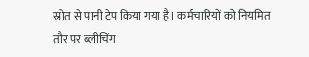स्रोत से पानी टेप किया गया है। कर्मचारियों को नियमित तौर पर ब्लीचिंग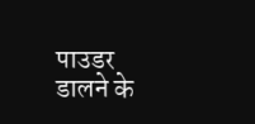पाउडर डालने के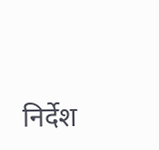निर्देश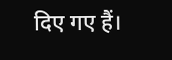दिए गए हैं।